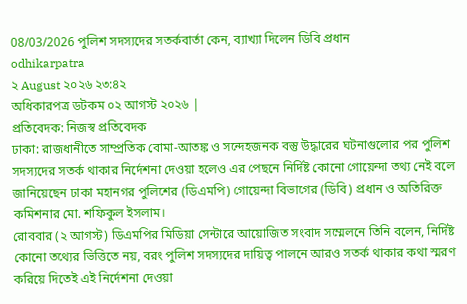08/03/2026 পুলিশ সদস্যদের সতর্কবার্তা কেন, ব্যাখ্যা দিলেন ডিবি প্রধান
odhikarpatra
২ August ২০২৬ ২৩:৪২
অধিকারপত্র ডটকম ০২ আগস্ট ২০২৬ |
প্রতিবেদক: নিজস্ব প্রতিবেদক
ঢাকা: রাজধানীতে সাম্প্রতিক বোমা-আতঙ্ক ও সন্দেহজনক বস্তু উদ্ধারের ঘটনাগুলোর পর পুলিশ সদস্যদের সতর্ক থাকার নির্দেশনা দেওয়া হলেও এর পেছনে নির্দিষ্ট কোনো গোয়েন্দা তথ্য নেই বলে জানিয়েছেন ঢাকা মহানগর পুলিশের (ডিএমপি) গোয়েন্দা বিভাগের (ডিবি) প্রধান ও অতিরিক্ত কমিশনার মো. শফিকুল ইসলাম।
রোববার (২ আগস্ট) ডিএমপির মিডিয়া সেন্টারে আয়োজিত সংবাদ সম্মেলনে তিনি বলেন, নির্দিষ্ট কোনো তথ্যের ভিত্তিতে নয়, বরং পুলিশ সদস্যদের দায়িত্ব পালনে আরও সতর্ক থাকার কথা স্মরণ করিয়ে দিতেই এই নির্দেশনা দেওয়া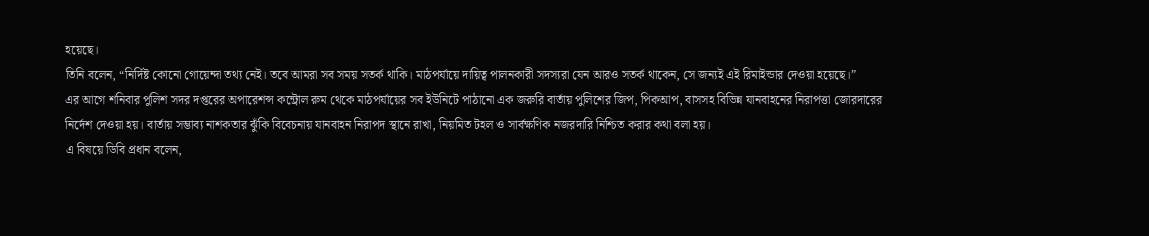হয়েছে।
তিনি বলেন, “নির্দিষ্ট কোনো গোয়েন্দা তথ্য নেই। তবে আমরা সব সময় সতর্ক থাকি। মাঠপর্যায়ে দায়িত্ব পালনকারী সদস্যরা যেন আরও সতর্ক থাকেন, সে জন্যই এই রিমাইন্ডার দেওয়া হয়েছে।”
এর আগে শনিবার পুলিশ সদর দপ্তরের অপারেশন্স কন্ট্রোল রুম থেকে মাঠপর্যায়ের সব ইউনিটে পাঠানো এক জরুরি বার্তায় পুলিশের জিপ, পিকআপ, বাসসহ বিভিন্ন যানবাহনের নিরাপত্তা জোরদারের নির্দেশ দেওয়া হয়। বার্তায় সম্ভাব্য নাশকতার ঝুঁকি বিবেচনায় যানবাহন নিরাপদ স্থানে রাখা, নিয়মিত টহল ও সার্বক্ষণিক নজরদারি নিশ্চিত করার কথা বলা হয়।
এ বিষয়ে ডিবি প্রধান বলেন,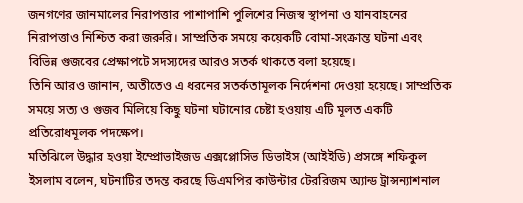জনগণের জানমালের নিরাপত্তার পাশাপাশি পুলিশের নিজস্ব স্থাপনা ও যানবাহনের নিরাপত্তাও নিশ্চিত করা জরুরি। সাম্প্রতিক সময়ে কয়েকটি বোমা-সংক্রান্ত ঘটনা এবং বিভিন্ন গুজবের প্রেক্ষাপটে সদস্যদের আরও সতর্ক থাকতে বলা হয়েছে।
তিনি আরও জানান, অতীতেও এ ধরনের সতর্কতামূলক নির্দেশনা দেওয়া হয়েছে। সাম্প্রতিক সময়ে সত্য ও গুজব মিলিয়ে কিছু ঘটনা ঘটানোর চেষ্টা হওয়ায় এটি মূলত একটি প্রতিরোধমূলক পদক্ষেপ।
মতিঝিলে উদ্ধার হওয়া ইম্প্রোভাইজড এক্সপ্লোসিভ ডিভাইস (আইইডি) প্রসঙ্গে শফিকুল ইসলাম বলেন, ঘটনাটির তদন্ত করছে ডিএমপির কাউন্টার টেররিজম অ্যান্ড ট্রান্সন্যাশনাল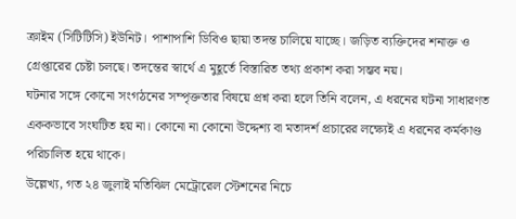ক্রাইম (সিটিটিসি) ইউনিট। পাশাপাশি ডিবিও ছায়া তদন্ত চালিয়ে যাচ্ছে। জড়িত ব্যক্তিদের শনাক্ত ও গ্রেপ্তারের চেষ্টা চলছে। তদন্তের স্বার্থে এ মুহূর্তে বিস্তারিত তথ্য প্রকাশ করা সম্ভব নয়।
ঘটনার সঙ্গে কোনো সংগঠনের সম্পৃক্ততার বিষয়ে প্রশ্ন করা হলে তিনি বলেন, এ ধরনের ঘটনা সাধারণত এককভাবে সংঘটিত হয় না। কোনো না কোনো উদ্দেশ্য বা মতাদর্শ প্রচারের লক্ষ্যেই এ ধরনের কর্মকাণ্ড পরিচালিত হয়ে থাকে।
উল্লেখ্য, গত ২৪ জুলাই মতিঝিল মেট্রোরেল স্টেশনের নিচে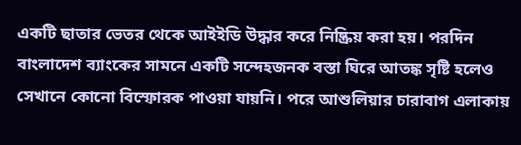একটি ছাতার ভেতর থেকে আইইডি উদ্ধার করে নিষ্ক্রিয় করা হয়। পরদিন বাংলাদেশ ব্যাংকের সামনে একটি সন্দেহজনক বস্তা ঘিরে আতঙ্ক সৃষ্টি হলেও সেখানে কোনো বিস্ফোরক পাওয়া যায়নি। পরে আশুলিয়ার চারাবাগ এলাকায়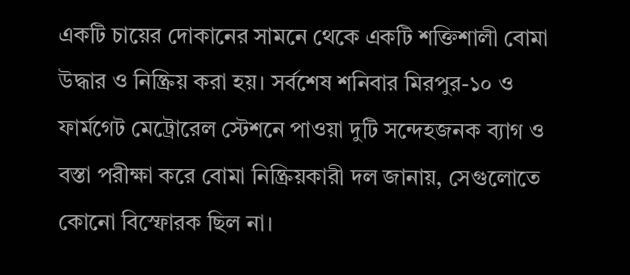একটি চায়ের দোকানের সামনে থেকে একটি শক্তিশালী বোমা উদ্ধার ও নিষ্ক্রিয় করা হয়। সর্বশেষ শনিবার মিরপুর-১০ ও ফার্মগেট মেট্রোরেল স্টেশনে পাওয়া দুটি সন্দেহজনক ব্যাগ ও বস্তা পরীক্ষা করে বোমা নিষ্ক্রিয়কারী দল জানায়, সেগুলোতে কোনো বিস্ফোরক ছিল না।